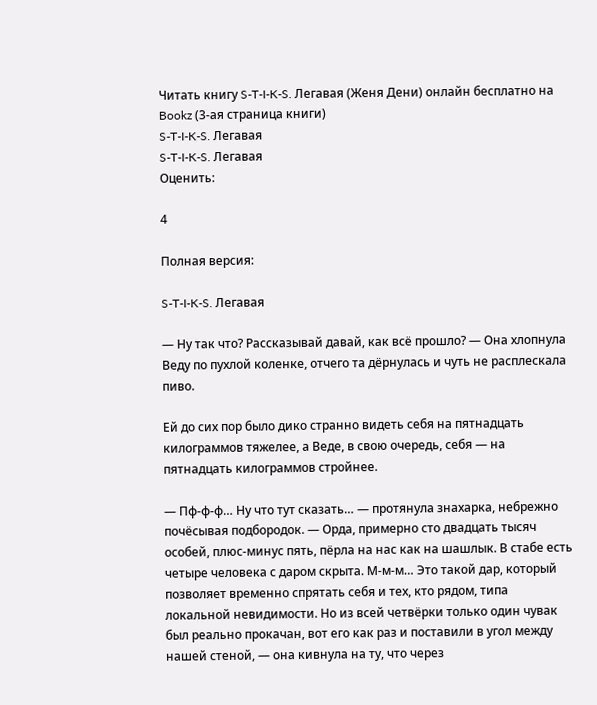Читать книгу S-T-I-K-S. Легавая (Женя Дени) онлайн бесплатно на Bookz (3-ая страница книги)
S-T-I-K-S. Легавая
S-T-I-K-S. Легавая
Оценить:

4

Полная версия:

S-T-I-K-S. Легавая

— Ну так что? Рассказывай давай, как всё прошло? — Она хлопнула Веду по пухлой коленке, отчего та дёрнулась и чуть не расплескала пиво.

Ей до сих пор было дико странно видеть себя на пятнадцать килограммов тяжелее, а Веде, в свою очередь, себя — на пятнадцать килограммов стройнее.

— Пф-ф-ф… Ну что тут сказать… — протянула знахарка, небрежно почёсывая подбородок. — Орда, примерно сто двадцать тысяч особей, плюс-минус пять, пёрла на нас как на шашлык. В стабе есть четыре человека с даром скрыта. М-м-м… Это такой дар, который позволяет временно спрятать себя и тех, кто рядом, типа локальной невидимости. Но из всей четвёрки только один чувак был реально прокачан, вот его как раз и поставили в угол между нашей стеной, — она кивнула на ту, что через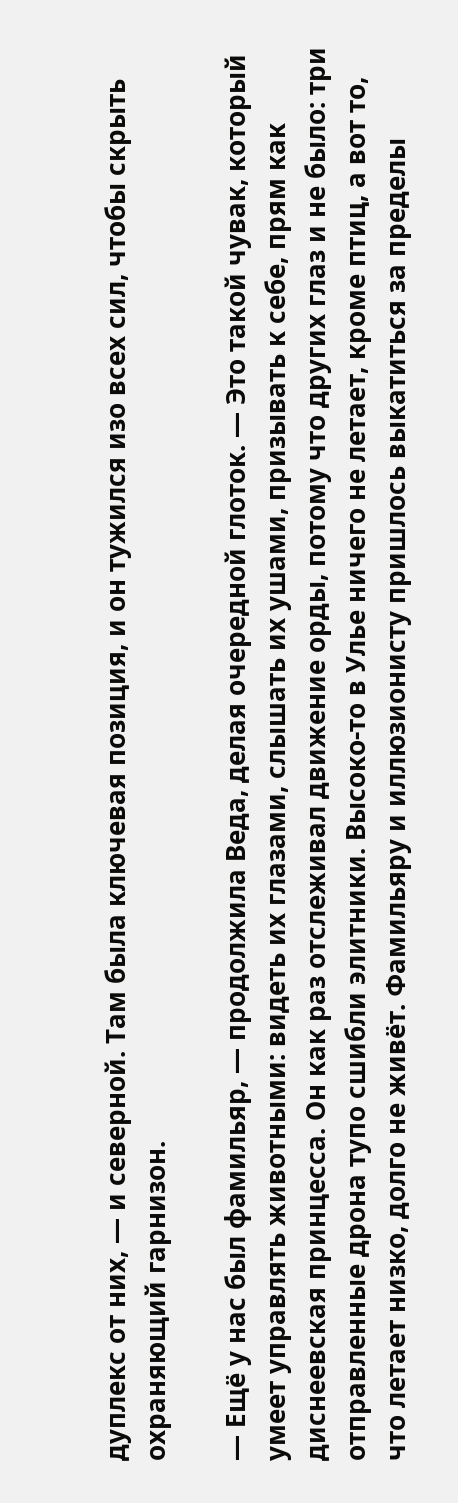дуплекс от них, — и северной. Там была ключевая позиция, и он тужился изо всех сил, чтобы скрыть охраняющий гарнизон.

— Ещё у нас был фамильяр, — продолжила Веда, делая очередной глоток. — Это такой чувак, который умеет управлять животными: видеть их глазами, слышать их ушами, призывать к себе, прям как диснеевская принцесса. Он как раз отслеживал движение орды, потому что других глаз и не было: три отправленные дрона тупо сшибли элитники. Высоко-то в Улье ничего не летает, кроме птиц, а вот то, что летает низко, долго не живёт. Фамильяру и иллюзионисту пришлось выкатиться за пределы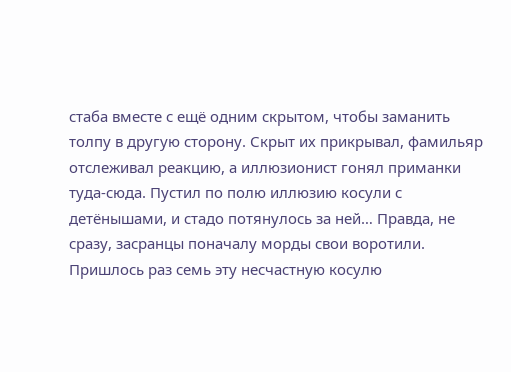стаба вместе с ещё одним скрытом, чтобы заманить толпу в другую сторону. Скрыт их прикрывал, фамильяр отслеживал реакцию, а иллюзионист гонял приманки туда-сюда. Пустил по полю иллюзию косули с детёнышами, и стадо потянулось за ней… Правда, не сразу, засранцы поначалу морды свои воротили. Пришлось раз семь эту несчастную косулю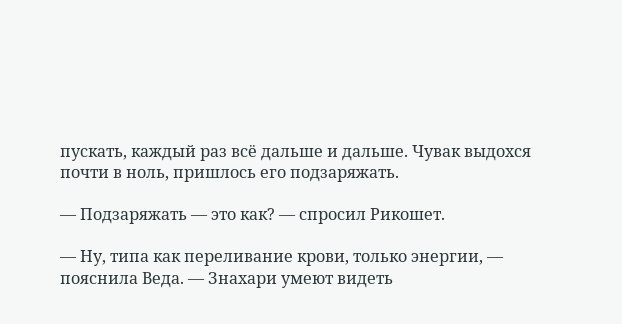пускать, каждый раз всё дальше и дальше. Чувак выдохся почти в ноль, пришлось его подзаряжать.

— Подзаряжать — это как? — спросил Рикошет.

— Ну, типа как переливание крови, только энергии, — пояснила Веда. — Знахари умеют видеть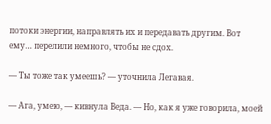потоки энергии, направлять их и передавать другим. Вот ему… перелили немного, чтобы не сдох.

— Ты тоже так умеешь? — уточнила Легавая.

— Ага, умею, — кивнула Веда. — Но, как я уже говорила, моей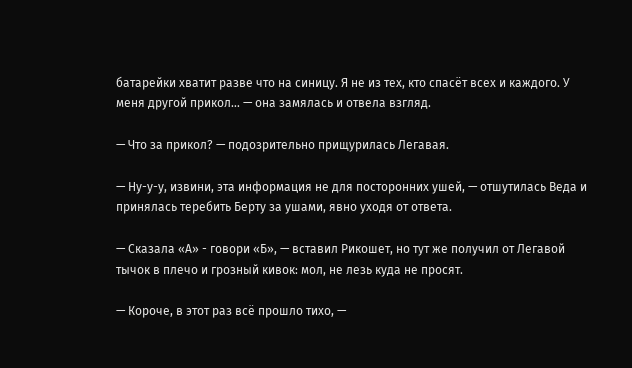батарейки хватит разве что на синицу. Я не из тех, кто спасёт всех и каждого. У меня другой прикол… — она замялась и отвела взгляд.

— Что за прикол? — подозрительно прищурилась Легавая.

— Ну-у-у, извини, эта информация не для посторонних ушей, — отшутилась Веда и принялась теребить Берту за ушами, явно уходя от ответа.

— Сказала «А» - говори «Б», — вставил Рикошет, но тут же получил от Легавой тычок в плечо и грозный кивок: мол, не лезь куда не просят.

— Короче, в этот раз всё прошло тихо, —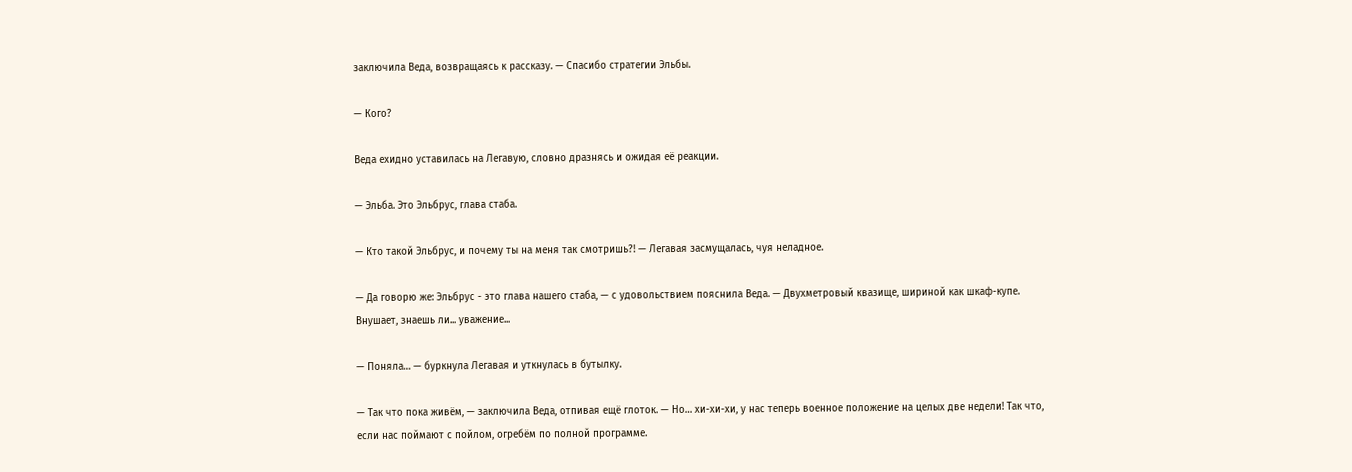заключила Веда, возвращаясь к рассказу. — Спасибо стратегии Эльбы.

— Кого?

Веда ехидно уставилась на Легавую, словно дразнясь и ожидая её реакции.

— Эльба. Это Эльбрус, глава стаба.

— Кто такой Эльбрус, и почему ты на меня так смотришь?! — Легавая засмущалась, чуя неладное.

— Да говорю же: Эльбрус - это глава нашего стаба, — с удовольствием пояснила Веда. — Двухметровый квазище, шириной как шкаф-купе. Внушает, знаешь ли... уважение...

— Поняла… — буркнула Легавая и уткнулась в бутылку.

— Так что пока живём, — заключила Веда, отпивая ещё глоток. — Но… хи-хи-хи, у нас теперь военное положение на целых две недели! Так что, если нас поймают с пойлом, огребём по полной программе.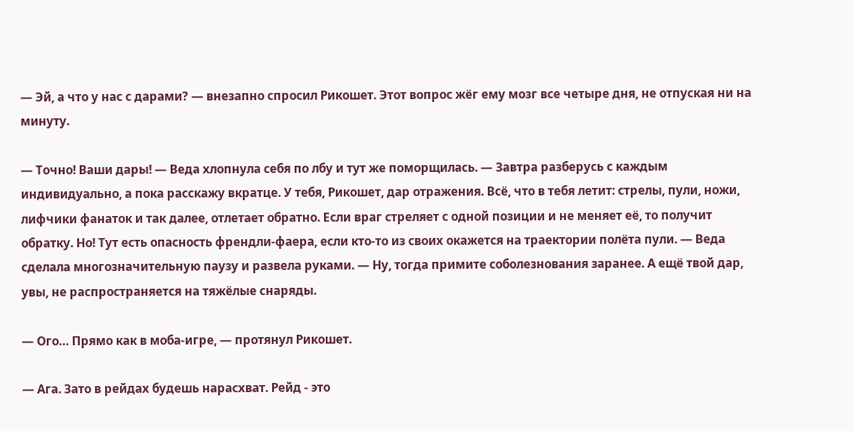— Эй, а что у нас с дарами? — внезапно спросил Рикошет. Этот вопрос жёг ему мозг все четыре дня, не отпуская ни на минуту.

— Точно! Ваши дары! — Веда хлопнула себя по лбу и тут же поморщилась. — Завтра разберусь с каждым индивидуально, а пока расскажу вкратце. У тебя, Рикошет, дар отражения. Всё, что в тебя летит: стрелы, пули, ножи, лифчики фанаток и так далее, отлетает обратно. Если враг стреляет с одной позиции и не меняет её, то получит обратку. Но! Тут есть опасность френдли-фаера, если кто-то из своих окажется на траектории полёта пули. — Веда сделала многозначительную паузу и развела руками. — Ну, тогда примите соболезнования заранее. А ещё твой дар, увы, не распространяется на тяжёлые снаряды.

— Ого… Прямо как в моба-игре, — протянул Рикошет.

— Ага. Зато в рейдах будешь нарасхват. Рейд - это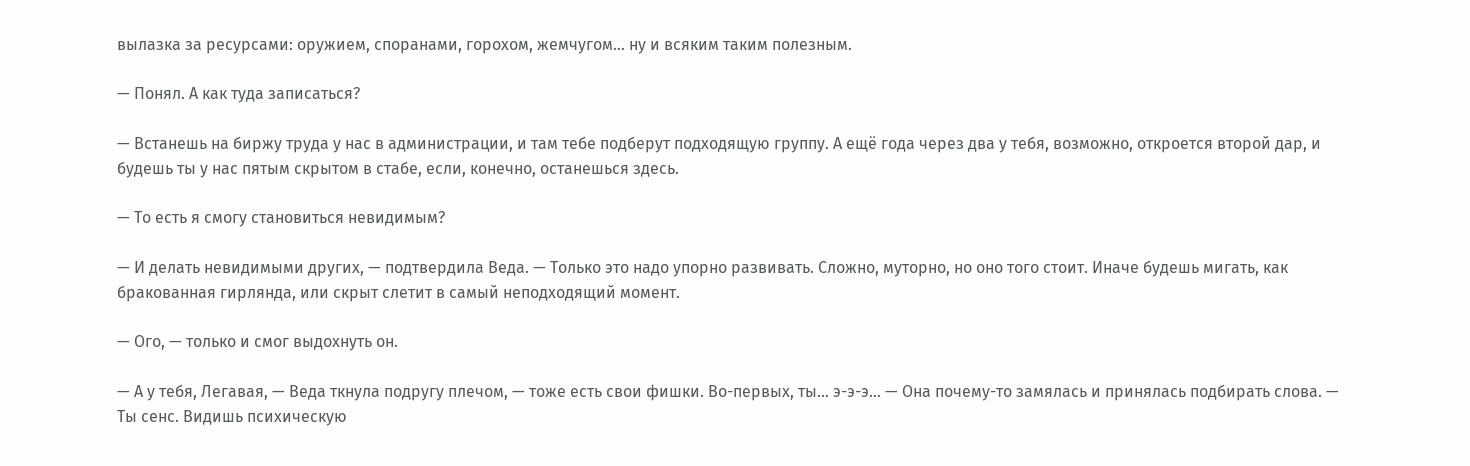вылазка за ресурсами: оружием, споранами, горохом, жемчугом… ну и всяким таким полезным.

— Понял. А как туда записаться?

— Встанешь на биржу труда у нас в администрации, и там тебе подберут подходящую группу. А ещё года через два у тебя, возможно, откроется второй дар, и будешь ты у нас пятым скрытом в стабе, если, конечно, останешься здесь.

— То есть я смогу становиться невидимым?

— И делать невидимыми других, — подтвердила Веда. — Только это надо упорно развивать. Сложно, муторно, но оно того стоит. Иначе будешь мигать, как бракованная гирлянда, или скрыт слетит в самый неподходящий момент.

— Ого, — только и смог выдохнуть он.

— А у тебя, Легавая, — Веда ткнула подругу плечом, — тоже есть свои фишки. Во-первых, ты… э-э-э… — Она почему-то замялась и принялась подбирать слова. — Ты сенс. Видишь психическую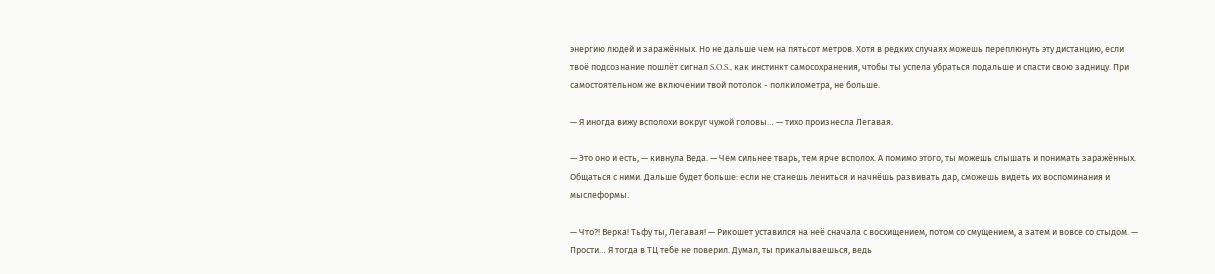энергию людей и заражённых. Но не дальше чем на пятьсот метров. Хотя в редких случаях можешь переплюнуть эту дистанцию, если твоё подсознание пошлёт сигнал S.O.S., как инстинкт самосохранения, чтобы ты успела убраться подальше и спасти свою задницу. При самостоятельном же включении твой потолок - полкилометра, не больше.

— Я иногда вижу всполохи вокруг чужой головы… — тихо произнесла Легавая.

— Это оно и есть, — кивнула Веда. — Чем сильнее тварь, тем ярче всполох. А помимо этого, ты можешь слышать и понимать заражённых. Общаться с ними. Дальше будет больше: если не станешь лениться и начнёшь развивать дар, сможешь видеть их воспоминания и мыслеформы.

— Что?! Верка! Тьфу ты, Легавая! — Рикошет уставился на неё сначала с восхищением, потом со смущением, а затем и вовсе со стыдом. — Прости… Я тогда в ТЦ тебе не поверил. Думал, ты прикалываешься, ведь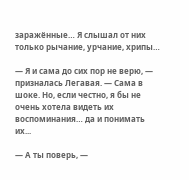заражённые… Я слышал от них только рычание, урчание, хрипы…

— Я и сама до сих пор не верю, — призналась Легавая. — Сама в шоке. Но, если честно, я бы не очень хотела видеть их воспоминания… да и понимать их...

— А ты поверь, —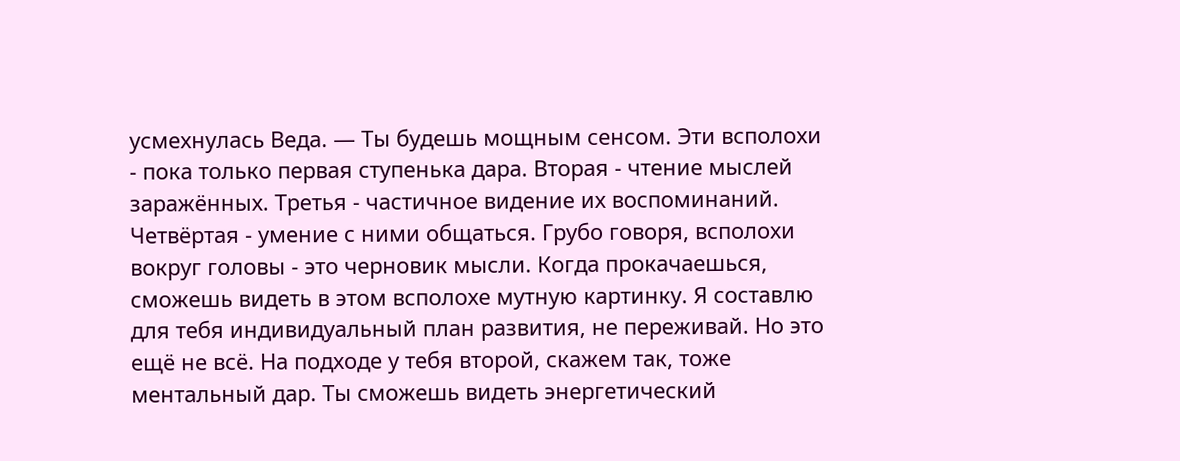усмехнулась Веда. — Ты будешь мощным сенсом. Эти всполохи - пока только первая ступенька дара. Вторая - чтение мыслей заражённых. Третья - частичное видение их воспоминаний. Четвёртая - умение с ними общаться. Грубо говоря, всполохи вокруг головы - это черновик мысли. Когда прокачаешься, сможешь видеть в этом всполохе мутную картинку. Я составлю для тебя индивидуальный план развития, не переживай. Но это ещё не всё. На подходе у тебя второй, скажем так, тоже ментальный дар. Ты сможешь видеть энергетический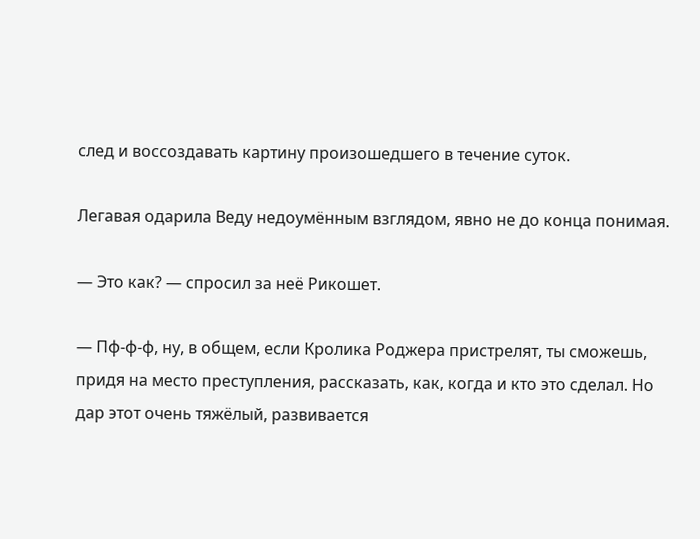след и воссоздавать картину произошедшего в течение суток.

Легавая одарила Веду недоумённым взглядом, явно не до конца понимая.

— Это как? — спросил за неё Рикошет.

— Пф-ф-ф, ну, в общем, если Кролика Роджера пристрелят, ты сможешь, придя на место преступления, рассказать, как, когда и кто это сделал. Но дар этот очень тяжёлый, развивается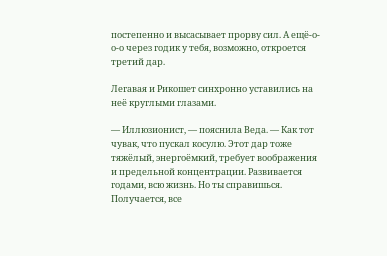постепенно и высасывает прорву сил. А ещё-о-о-о через годик у тебя, возможно, откроется третий дар.

Легавая и Рикошет синхронно уставились на неё круглыми глазами.

— Иллюзионист, — пояснила Веда. — Как тот чувак, что пускал косулю. Этот дар тоже тяжёлый, энергоёмкий, требует воображения и предельной концентрации. Развивается годами, всю жизнь. Но ты справишься. Получается, все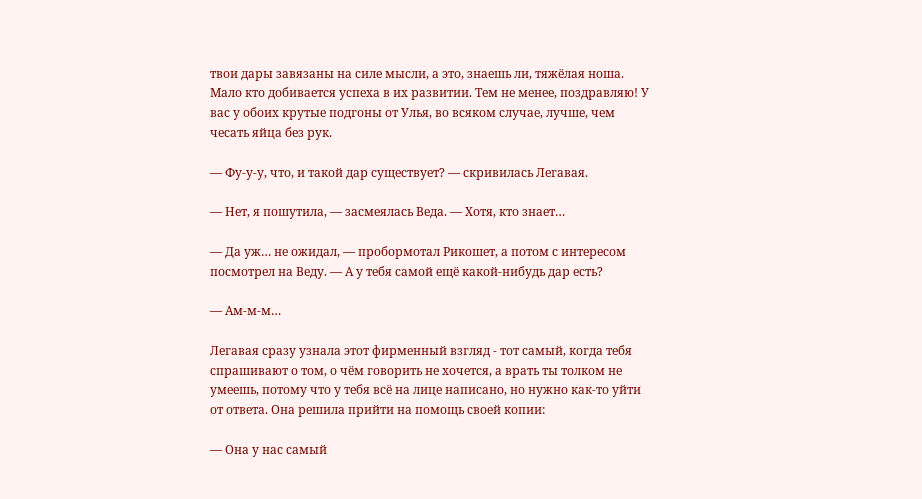твои дары завязаны на силе мысли, а это, знаешь ли, тяжёлая ноша. Мало кто добивается успеха в их развитии. Тем не менее, поздравляю! У вас у обоих крутые подгоны от Улья, во всяком случае, лучше, чем чесать яйца без рук.

— Фу-у-у, что, и такой дар существует? — скривилась Легавая.

— Нет, я пошутила, — засмеялась Веда. — Хотя, кто знает…

— Да уж… не ожидал, — пробормотал Рикошет, а потом с интересом посмотрел на Веду. — А у тебя самой ещё какой-нибудь дар есть?

— Ам-м-м…

Легавая сразу узнала этот фирменный взгляд - тот самый, когда тебя спрашивают о том, о чём говорить не хочется, а врать ты толком не умеешь, потому что у тебя всё на лице написано, но нужно как-то уйти от ответа. Она решила прийти на помощь своей копии:

— Она у нас самый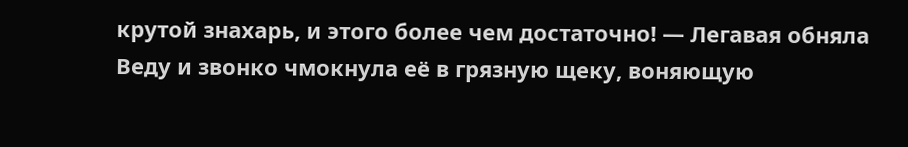крутой знахарь, и этого более чем достаточно! — Легавая обняла Веду и звонко чмокнула её в грязную щеку, воняющую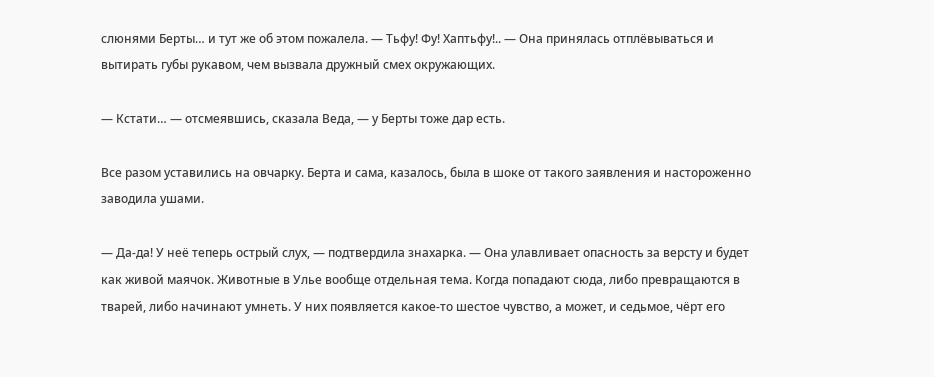слюнями Берты… и тут же об этом пожалела. — Тьфу! Фу! Хаптьфу!.. — Она принялась отплёвываться и вытирать губы рукавом, чем вызвала дружный смех окружающих.

— Кстати… — отсмеявшись, сказала Веда, — у Берты тоже дар есть.

Все разом уставились на овчарку. Берта и сама, казалось, была в шоке от такого заявления и настороженно заводила ушами.

— Да-да! У неё теперь острый слух, — подтвердила знахарка. — Она улавливает опасность за версту и будет как живой маячок. Животные в Улье вообще отдельная тема. Когда попадают сюда, либо превращаются в тварей, либо начинают умнеть. У них появляется какое-то шестое чувство, а может, и седьмое, чёрт его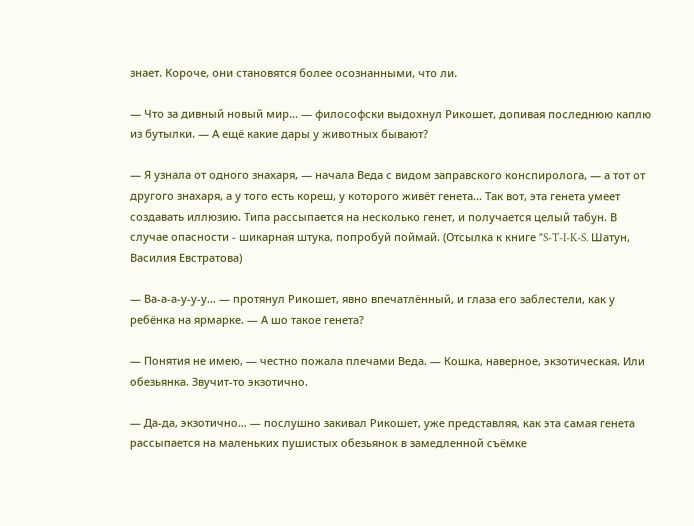знает. Короче, они становятся более осознанными, что ли.

— Что за дивный новый мир… — философски выдохнул Рикошет, допивая последнюю каплю из бутылки. — А ещё какие дары у животных бывают?

— Я узнала от одного знахаря, — начала Веда с видом заправского конспиролога, — а тот от другого знахаря, а у того есть кореш, у которого живёт генета… Так вот, эта генета умеет создавать иллюзию. Типа рассыпается на несколько генет, и получается целый табун. В случае опасности - шикарная штука, попробуй поймай. (Отсылка к книге "S-T-I-K-S. Шатун, Василия Евстратова)

— Ва-а-а-у-у-у… — протянул Рикошет, явно впечатлённый, и глаза его заблестели, как у ребёнка на ярмарке. — А шо такое генета?

— Понятия не имею, — честно пожала плечами Веда. — Кошка, наверное, экзотическая. Или обезьянка. Звучит-то экзотично.

— Да-да, экзотично… — послушно закивал Рикошет, уже представляя, как эта самая генета рассыпается на маленьких пушистых обезьянок в замедленной съёмке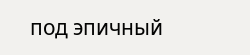под эпичный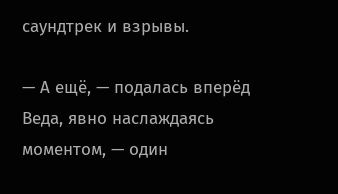саундтрек и взрывы.

— А ещё, — подалась вперёд Веда, явно наслаждаясь моментом, — один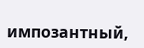импозантный,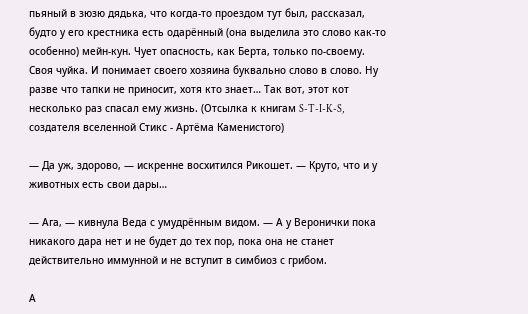пьяный в зюзю дядька, что когда-то проездом тут был, рассказал, будто у его крестника есть одарённый (она выделила это слово как-то особенно) мейн-кун. Чует опасность, как Берта, только по-своему. Своя чуйка. И понимает своего хозяина буквально слово в слово. Ну разве что тапки не приносит, хотя кто знает… Так вот, этот кот несколько раз спасал ему жизнь. (Отсылка к книгам S-T-I-K-S, создателя вселенной Стикс - Артёма Каменистого)

— Да уж, здорово, — искренне восхитился Рикошет. — Круто, что и у животных есть свои дары…

— Ага, — кивнула Веда с умудрённым видом. — А у Веронички пока никакого дара нет и не будет до тех пор, пока она не станет действительно иммунной и не вступит в симбиоз с грибом.

А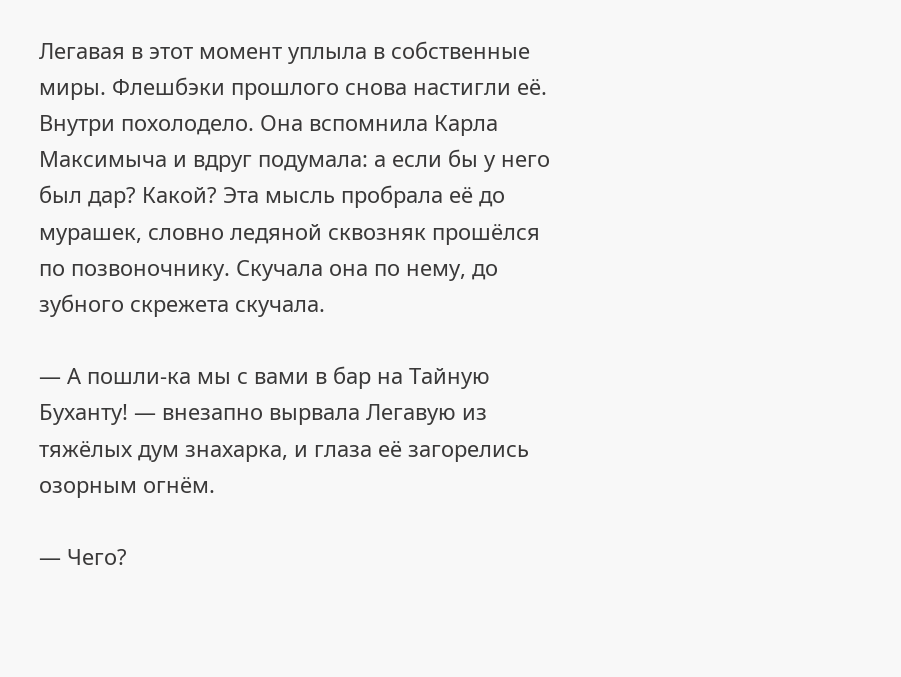Легавая в этот момент уплыла в собственные миры. Флешбэки прошлого снова настигли её. Внутри похолодело. Она вспомнила Карла Максимыча и вдруг подумала: а если бы у него был дар? Какой? Эта мысль пробрала её до мурашек, словно ледяной сквозняк прошёлся по позвоночнику. Скучала она по нему, до зубного скрежета скучала.

— А пошли-ка мы с вами в бар на Тайную Буханту! — внезапно вырвала Легавую из тяжёлых дум знахарка, и глаза её загорелись озорным огнём.

— Чего?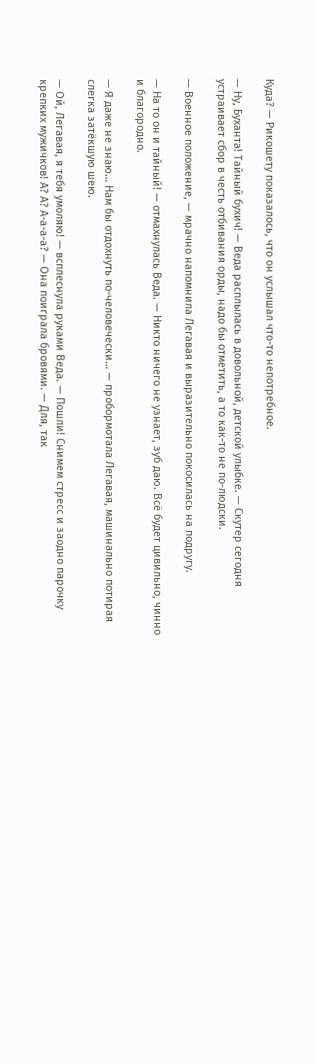Куда? — Рикошету показалось, что он услышал что-то непотребное.

— Ну, Буханта! Тайный бухич! — Веда расплылась в довольной, детской улыбке. — Скутер сегодня устраивает сбор в честь отбивания орды, надо бы отметить, а то как-то не по-людски.

— Военное положение, — мрачно напомнила Легавая и выразительно покосилась на подругу.

— На то он и тайный! — отмахнулась Веда. — Никто ничего не узнает, зуб даю. Всё будет цивильно, чинно и благородно.

— Я даже не знаю… Нам бы отдохнуть по-человечески… — пробормотала Легавая, машинально потирая слегка затёкшую шею.

— Ой, Легавая, я тебя умоляю! — всплеснула руками Веда. — Пошли! Снимем стресс и заодно парочку крепких мужичков! А? А? А-а-а-а? — Она поиграла бровями. — Для, так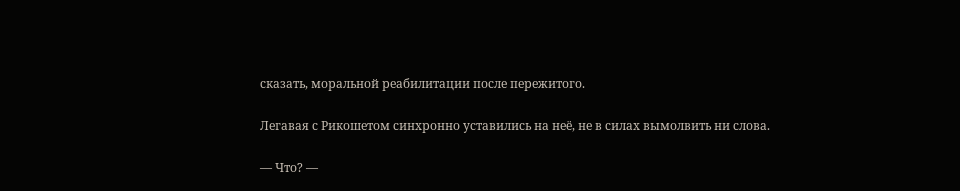сказать, моральной реабилитации после пережитого.

Легавая с Рикошетом синхронно уставились на неё, не в силах вымолвить ни слова.

— Что? —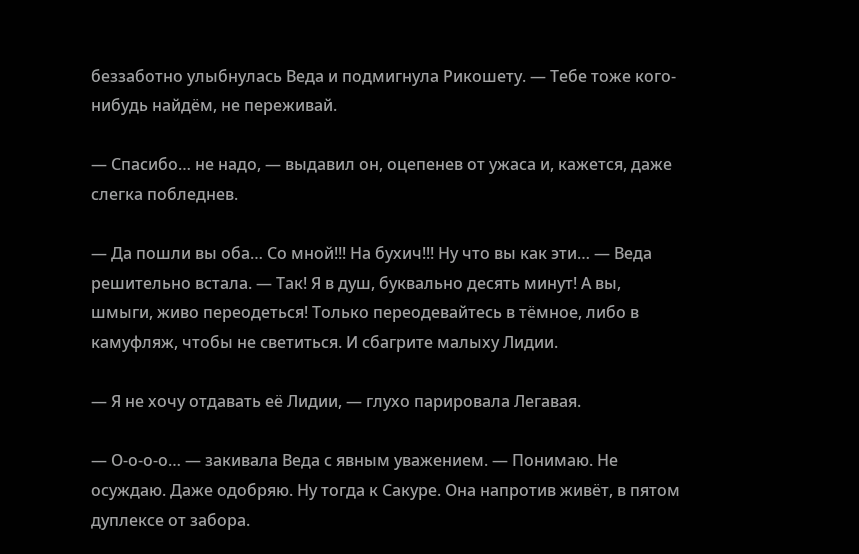беззаботно улыбнулась Веда и подмигнула Рикошету. — Тебе тоже кого-нибудь найдём, не переживай.

— Спасибо… не надо, — выдавил он, оцепенев от ужаса и, кажется, даже слегка побледнев.

— Да пошли вы оба… Со мной!!! На бухич!!! Ну что вы как эти… — Веда решительно встала. — Так! Я в душ, буквально десять минут! А вы, шмыги, живо переодеться! Только переодевайтесь в тёмное, либо в камуфляж, чтобы не светиться. И сбагрите малыху Лидии.

— Я не хочу отдавать её Лидии, — глухо парировала Легавая.

— О-о-о-о… — закивала Веда с явным уважением. — Понимаю. Не осуждаю. Даже одобряю. Ну тогда к Сакуре. Она напротив живёт, в пятом дуплексе от забора.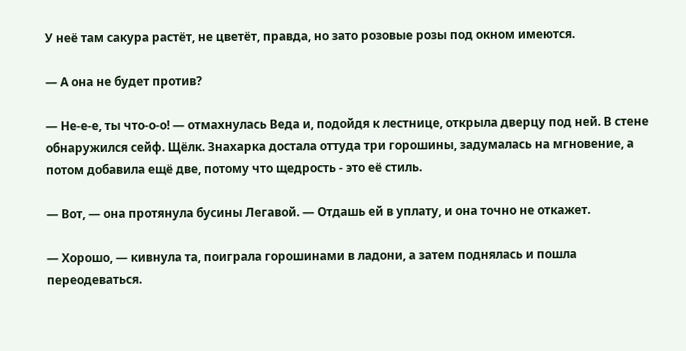У неё там сакура растёт, не цветёт, правда, но зато розовые розы под окном имеются.

— А она не будет против?

— Не-е-е, ты что-о-о! — отмахнулась Веда и, подойдя к лестнице, открыла дверцу под ней. В стене обнаружился сейф. Щёлк. Знахарка достала оттуда три горошины, задумалась на мгновение, а потом добавила ещё две, потому что щедрость - это её стиль.

— Вот, — она протянула бусины Легавой. — Отдашь ей в уплату, и она точно не откажет.

— Хорошо, — кивнула та, поиграла горошинами в ладони, а затем поднялась и пошла переодеваться.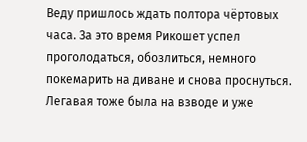Веду пришлось ждать полтора чёртовых часа. За это время Рикошет успел проголодаться, обозлиться, немного покемарить на диване и снова проснуться. Легавая тоже была на взводе и уже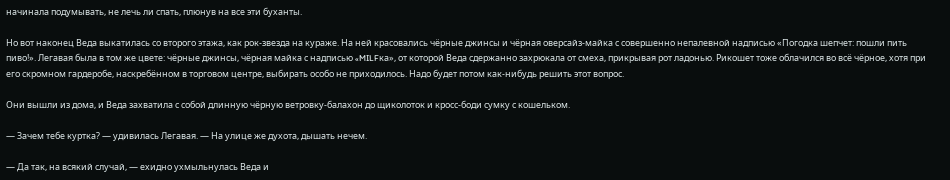начинала подумывать, не лечь ли спать, плюнув на все эти буханты.

Но вот наконец Веда выкатилась со второго этажа, как рок-звезда на кураже. На ней красовались чёрные джинсы и чёрная оверсайз-майка с совершенно непалевной надписью «Погодка шепчет: пошли пить пиво!». Легавая была в том же цвете: чёрные джинсы, чёрная майка с надписью «MILFка», от которой Веда сдержанно захрюкала от смеха, прикрывая рот ладонью. Рикошет тоже облачился во всё чёрное, хотя при его скромном гардеробе, наскребённом в торговом центре, выбирать особо не приходилось. Надо будет потом как-нибудь решить этот вопрос.

Они вышли из дома, и Веда захватила с собой длинную чёрную ветровку-балахон до щиколоток и кросс-боди сумку с кошельком.

— Зачем тебе куртка? — удивилась Легавая. — На улице же духота, дышать нечем.

— Да так, на всякий случай, — ехидно ухмыльнулась Веда и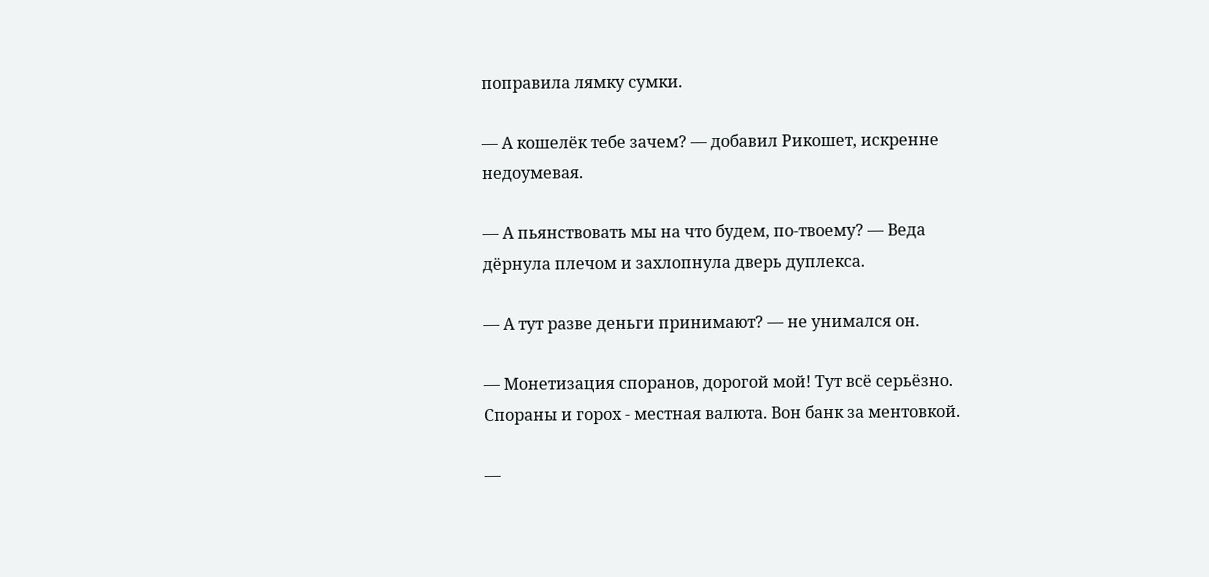поправила лямку сумки.

— А кошелёк тебе зачем? — добавил Рикошет, искренне недоумевая.

— А пьянствовать мы на что будем, по-твоему? — Веда дёрнула плечом и захлопнула дверь дуплекса.

— А тут разве деньги принимают? — не унимался он.

— Монетизация споранов, дорогой мой! Тут всё серьёзно. Спораны и горох - местная валюта. Вон банк за ментовкой.

—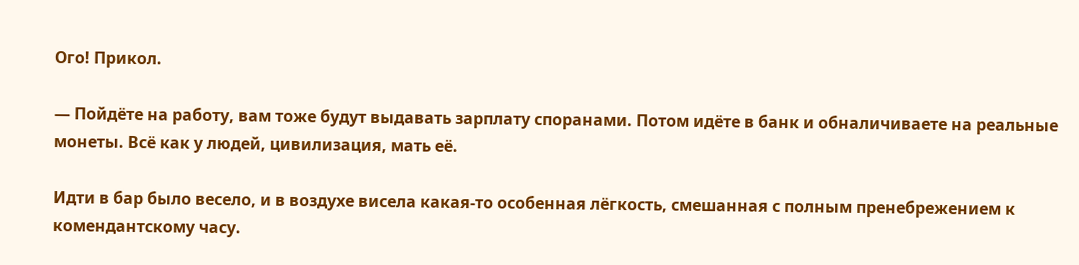Ого! Прикол.

— Пойдёте на работу, вам тоже будут выдавать зарплату споранами. Потом идёте в банк и обналичиваете на реальные монеты. Всё как у людей, цивилизация, мать её.

Идти в бар было весело, и в воздухе висела какая-то особенная лёгкость, смешанная с полным пренебрежением к комендантскому часу.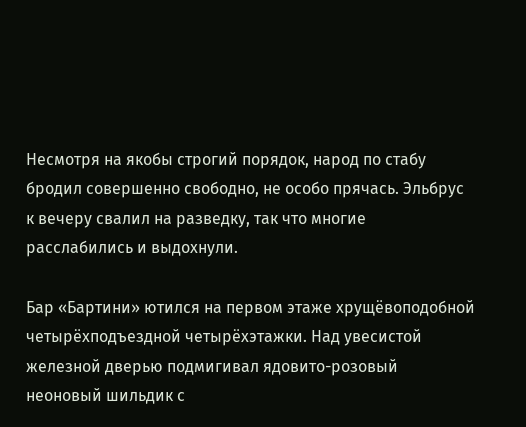Несмотря на якобы строгий порядок, народ по стабу бродил совершенно свободно, не особо прячась. Эльбрус к вечеру свалил на разведку, так что многие расслабились и выдохнули.

Бар «Бартини» ютился на первом этаже хрущёвоподобной четырёхподъездной четырёхэтажки. Над увесистой железной дверью подмигивал ядовито-розовый неоновый шильдик с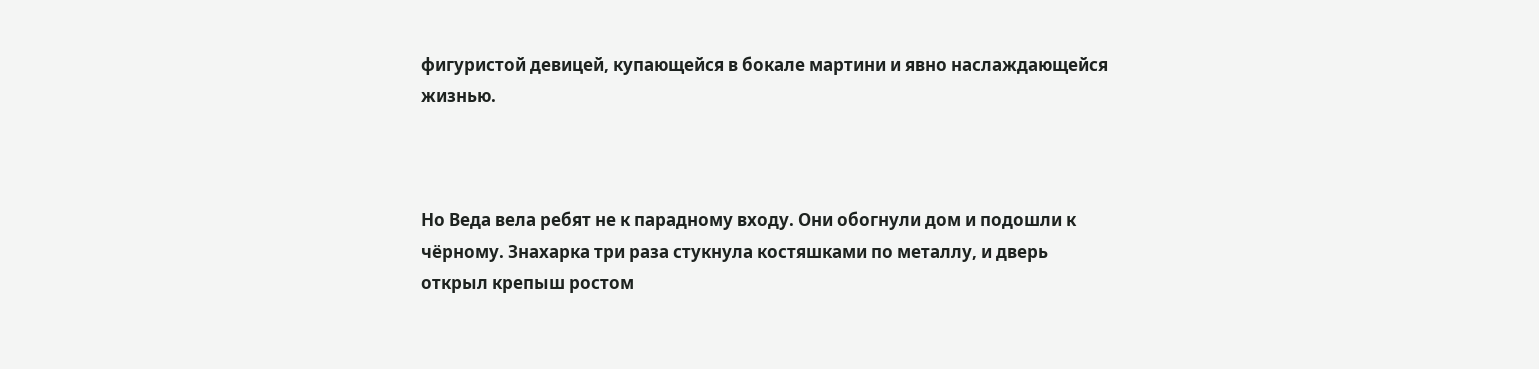фигуристой девицей, купающейся в бокале мартини и явно наслаждающейся жизнью.



Но Веда вела ребят не к парадному входу. Они обогнули дом и подошли к чёрному. Знахарка три раза стукнула костяшками по металлу, и дверь открыл крепыш ростом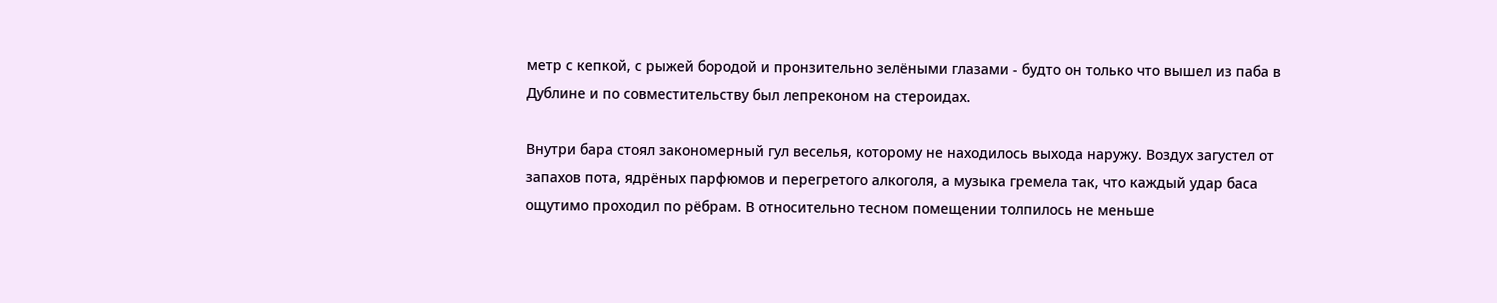метр с кепкой, с рыжей бородой и пронзительно зелёными глазами - будто он только что вышел из паба в Дублине и по совместительству был лепреконом на стероидах.

Внутри бара стоял закономерный гул веселья, которому не находилось выхода наружу. Воздух загустел от запахов пота, ядрёных парфюмов и перегретого алкоголя, а музыка гремела так, что каждый удар баса ощутимо проходил по рёбрам. В относительно тесном помещении толпилось не меньше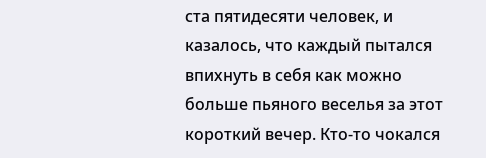ста пятидесяти человек, и казалось, что каждый пытался впихнуть в себя как можно больше пьяного веселья за этот короткий вечер. Кто-то чокался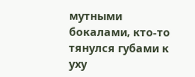мутными бокалами, кто-то тянулся губами к уху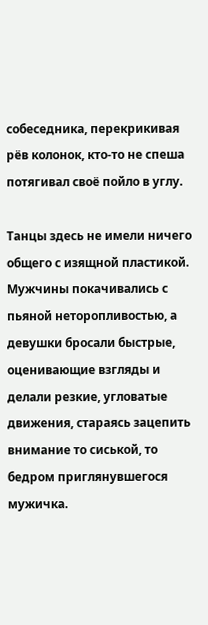собеседника, перекрикивая рёв колонок, кто-то не спеша потягивал своё пойло в углу.

Танцы здесь не имели ничего общего с изящной пластикой. Мужчины покачивались с пьяной неторопливостью, а девушки бросали быстрые, оценивающие взгляды и делали резкие, угловатые движения, стараясь зацепить внимание то сиськой, то бедром приглянувшегося мужичка.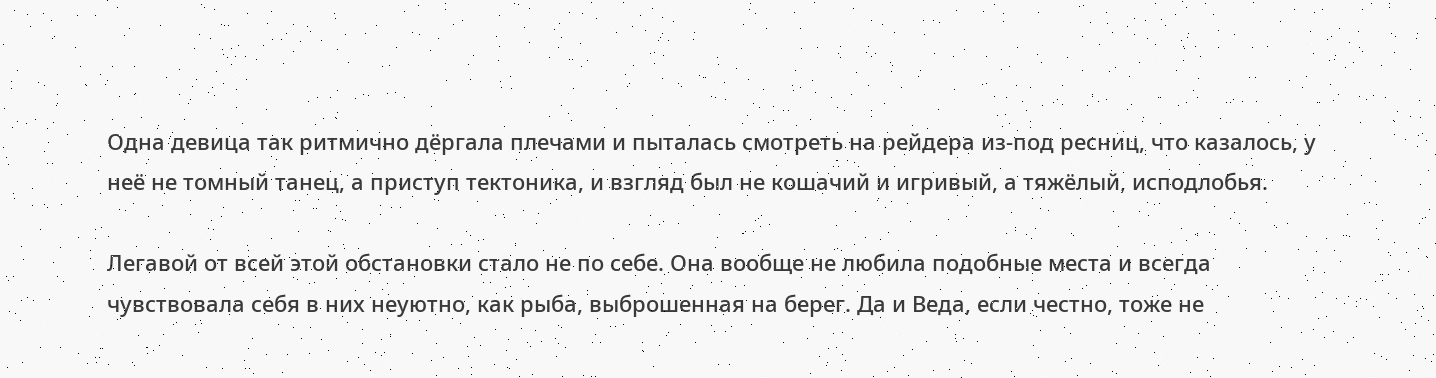Одна девица так ритмично дёргала плечами и пыталась смотреть на рейдера из-под ресниц, что казалось, у неё не томный танец, а приступ тектоника, и взгляд был не кошачий и игривый, а тяжёлый, исподлобья.

Легавой от всей этой обстановки стало не по себе. Она вообще не любила подобные места и всегда чувствовала себя в них неуютно, как рыба, выброшенная на берег. Да и Веда, если честно, тоже не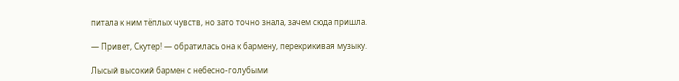питала к ним тёплых чувств, но зато точно знала, зачем сюда пришла.

— Привет, Скутер! — обратилась она к бармену, перекрикивая музыку.

Лысый высокий бармен с небесно-голубыми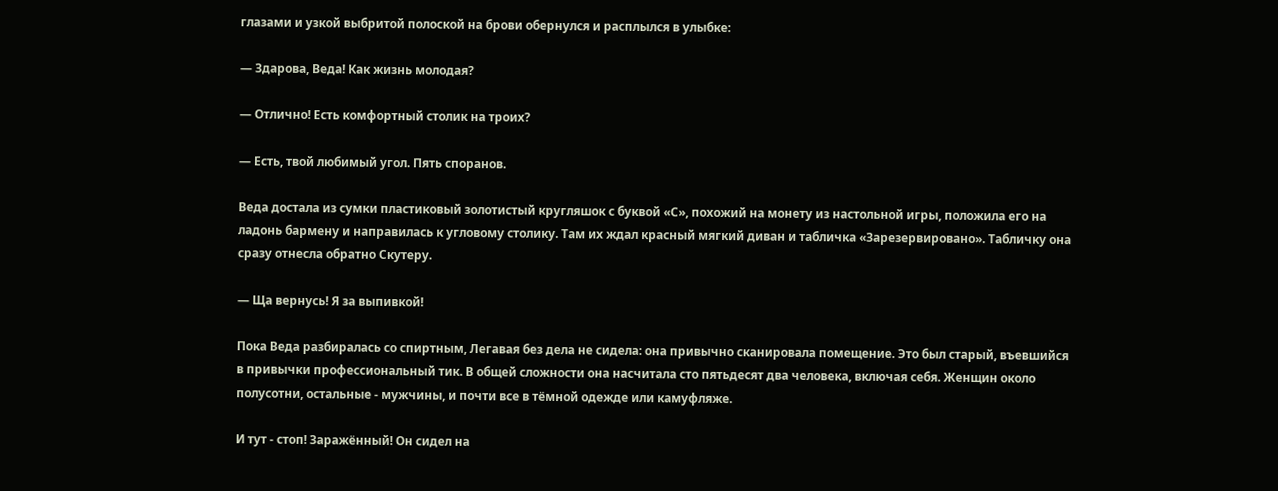глазами и узкой выбритой полоской на брови обернулся и расплылся в улыбке:

— Здарова, Веда! Как жизнь молодая?

— Отлично! Есть комфортный столик на троих?

— Есть, твой любимый угол. Пять споранов.

Веда достала из сумки пластиковый золотистый кругляшок с буквой «С», похожий на монету из настольной игры, положила его на ладонь бармену и направилась к угловому столику. Там их ждал красный мягкий диван и табличка «Зарезервировано». Табличку она сразу отнесла обратно Скутеру.

— Ща вернусь! Я за выпивкой!

Пока Веда разбиралась со спиртным, Легавая без дела не сидела: она привычно сканировала помещение. Это был старый, въевшийся в привычки профессиональный тик. В общей сложности она насчитала сто пятьдесят два человека, включая себя. Женщин около полусотни, остальные - мужчины, и почти все в тёмной одежде или камуфляже.

И тут - стоп! Заражённый! Он сидел на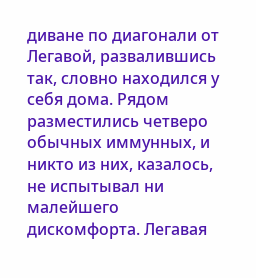диване по диагонали от Легавой, развалившись так, словно находился у себя дома. Рядом разместились четверо обычных иммунных, и никто из них, казалось, не испытывал ни малейшего дискомфорта. Легавая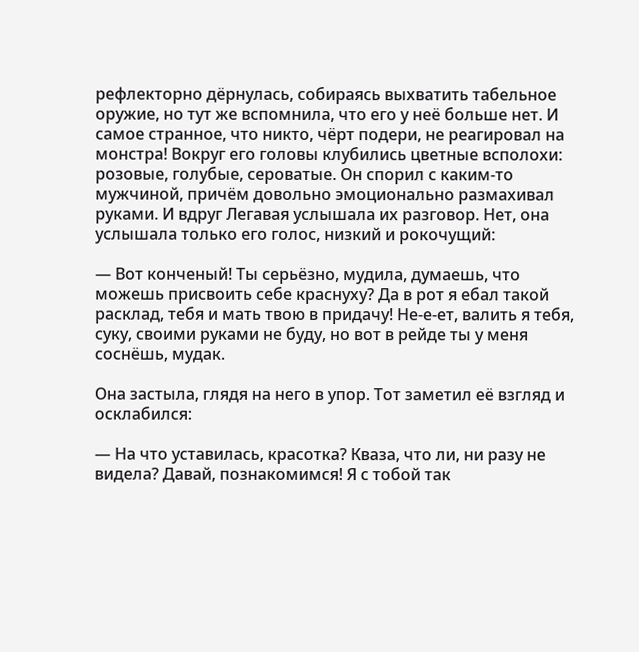рефлекторно дёрнулась, собираясь выхватить табельное оружие, но тут же вспомнила, что его у неё больше нет. И самое странное, что никто, чёрт подери, не реагировал на монстра! Вокруг его головы клубились цветные всполохи: розовые, голубые, сероватые. Он спорил с каким-то мужчиной, причём довольно эмоционально размахивал руками. И вдруг Легавая услышала их разговор. Нет, она услышала только его голос, низкий и рокочущий:

— Вот конченый! Ты серьёзно, мудила, думаешь, что можешь присвоить себе краснуху? Да в рот я ебал такой расклад, тебя и мать твою в придачу! Не-е-ет, валить я тебя, суку, своими руками не буду, но вот в рейде ты у меня соснёшь, мудак.

Она застыла, глядя на него в упор. Тот заметил её взгляд и осклабился:

— На что уставилась, красотка? Кваза, что ли, ни разу не видела? Давай, познакомимся! Я с тобой так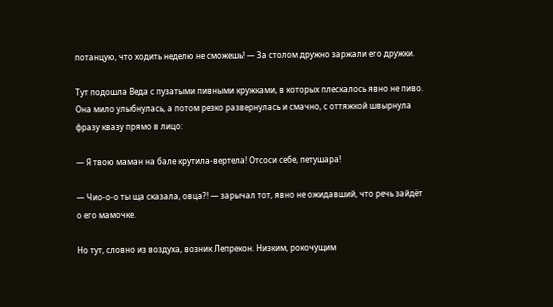потанцую, что ходить неделю не сможешь! — За столом дружно заржали его дружки.

Тут подошла Веда с пузатыми пивными кружками, в которых плескалось явно не пиво. Она мило улыбнулась, а потом резко развернулась и смачно, с оттяжкой швырнула фразу квазу прямо в лицо:

— Я твою маман на бале крутила-вертела! Отсоси себе, петушара!

— Чио-о-о ты ща сказала, овца?! — зарычал тот, явно не ожидавший, что речь зайдёт о его мамочке.

Но тут, словно из воздуха, возник Лепрекон. Низким, рокочущим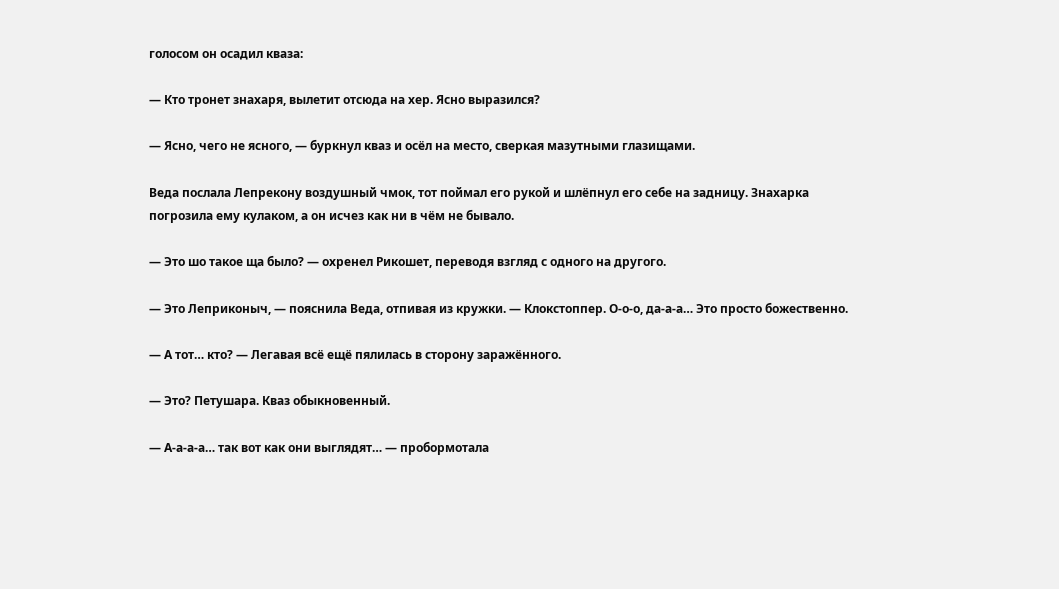голосом он осадил кваза:

— Кто тронет знахаря, вылетит отсюда на хер. Ясно выразился?

— Ясно, чего не ясного, — буркнул кваз и осёл на место, сверкая мазутными глазищами.

Веда послала Лепрекону воздушный чмок, тот поймал его рукой и шлёпнул его себе на задницу. Знахарка погрозила ему кулаком, а он исчез как ни в чём не бывало.

— Это шо такое ща было? — охренел Рикошет, переводя взгляд с одного на другого.

— Это Леприконыч, — пояснила Веда, отпивая из кружки. — Клокстоппер. О-о-о, да-а-а… Это просто божественно.

— А тот… кто? — Легавая всё ещё пялилась в сторону заражённого.

— Это? Петушара. Кваз обыкновенный.

— А-а-а-а… так вот как они выглядят… — пробормотала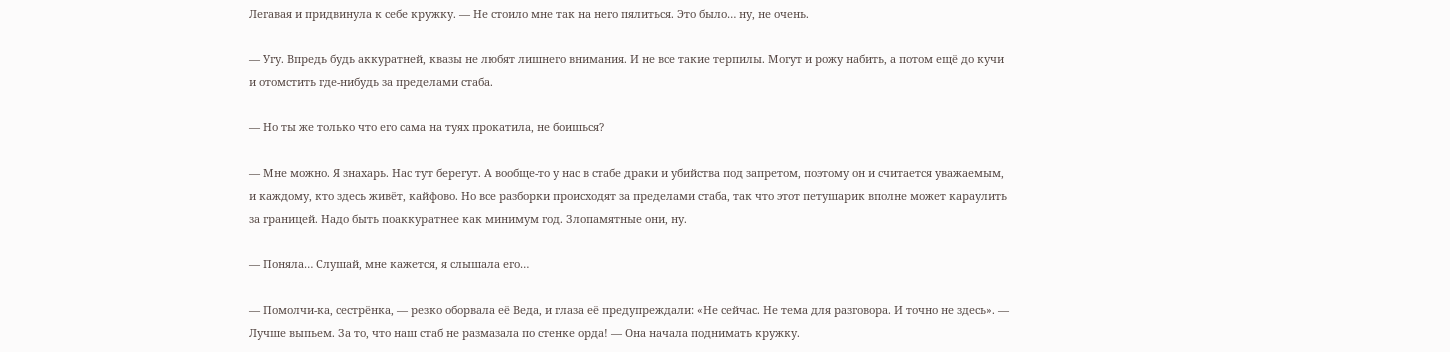Легавая и придвинула к себе кружку. — Не стоило мне так на него пялиться. Это было… ну, не очень.

— Угу. Впредь будь аккуратней, квазы не любят лишнего внимания. И не все такие терпилы. Могут и рожу набить, а потом ещё до кучи и отомстить где-нибудь за пределами стаба.

— Но ты же только что его сама на туях прокатила, не боишься?

— Мне можно. Я знахарь. Нас тут берегут. А вообще-то у нас в стабе драки и убийства под запретом, поэтому он и считается уважаемым, и каждому, кто здесь живёт, кайфово. Но все разборки происходят за пределами стаба, так что этот петушарик вполне может караулить за границей. Надо быть поаккуратнее как минимум год. Злопамятные они, ну.

— Поняла… Слушай, мне кажется, я слышала его…

— Помолчи-ка, сестрёнка, — резко оборвала её Веда, и глаза её предупреждали: «Не сейчас. Не тема для разговора. И точно не здесь». — Лучше выпьем. За то, что наш стаб не размазала по стенке орда! — Она начала поднимать кружку.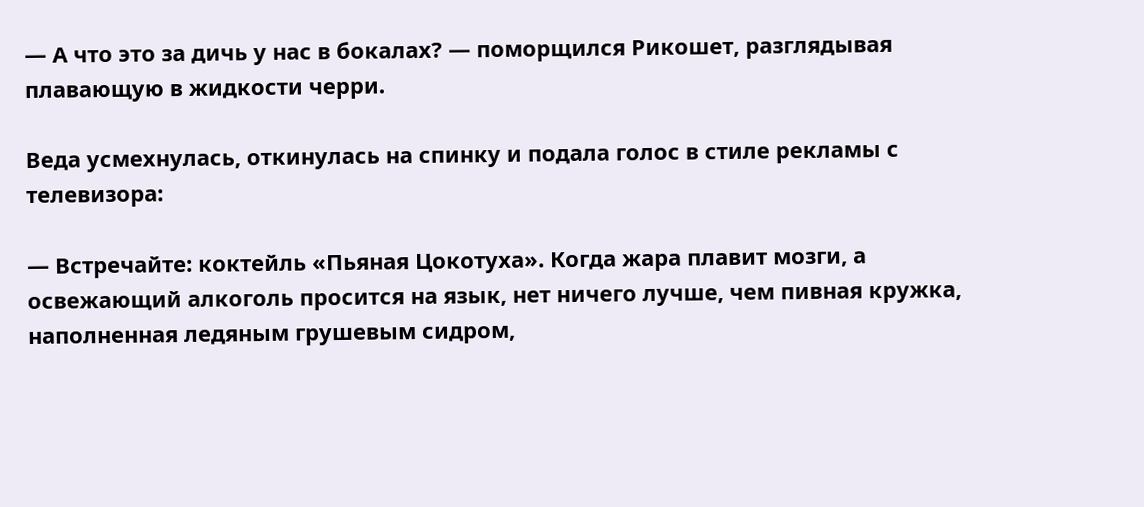— А что это за дичь у нас в бокалах? — поморщился Рикошет, разглядывая плавающую в жидкости черри.

Веда усмехнулась, откинулась на спинку и подала голос в стиле рекламы с телевизора:

— Встречайте: коктейль «Пьяная Цокотуха». Когда жара плавит мозги, а освежающий алкоголь просится на язык, нет ничего лучше, чем пивная кружка, наполненная ледяным грушевым сидром,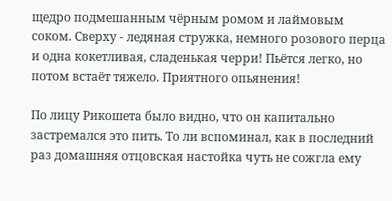щедро подмешанным чёрным ромом и лаймовым соком. Сверху - ледяная стружка, немного розового перца и одна кокетливая, сладенькая черри! Пьётся легко, но потом встаёт тяжело. Приятного опьянения!

По лицу Рикошета было видно, что он капитально застремался это пить. То ли вспоминал, как в последний раз домашняя отцовская настойка чуть не сожгла ему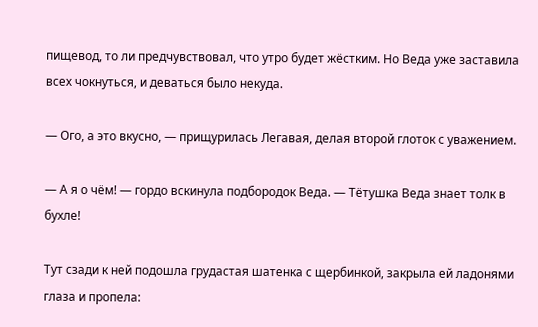пищевод, то ли предчувствовал, что утро будет жёстким. Но Веда уже заставила всех чокнуться, и деваться было некуда.

— Ого, а это вкусно, — прищурилась Легавая, делая второй глоток с уважением.

— А я о чём! — гордо вскинула подбородок Веда. — Тётушка Веда знает толк в бухле!

Тут сзади к ней подошла грудастая шатенка с щербинкой, закрыла ей ладонями глаза и пропела: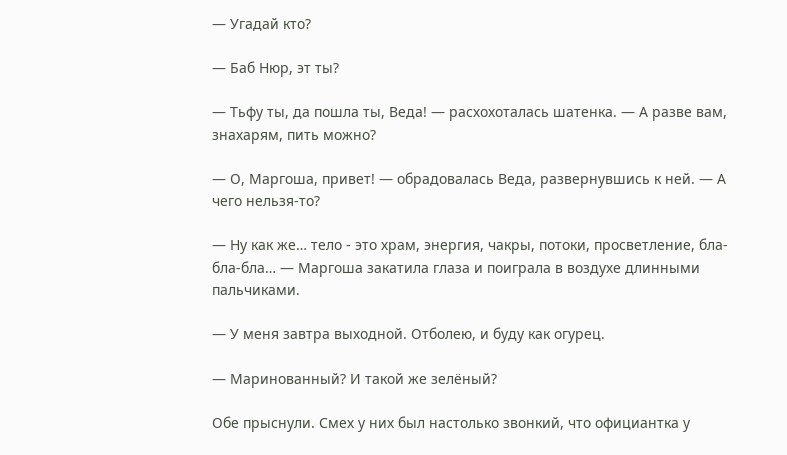— Угадай кто?

— Баб Нюр, эт ты?

— Тьфу ты, да пошла ты, Веда! — расхохоталась шатенка. — А разве вам, знахарям, пить можно?

— О, Маргоша, привет! — обрадовалась Веда, развернувшись к ней. — А чего нельзя-то?

— Ну как же… тело - это храм, энергия, чакры, потоки, просветление, бла-бла-бла… — Маргоша закатила глаза и поиграла в воздухе длинными пальчиками.

— У меня завтра выходной. Отболею, и буду как огурец.

— Маринованный? И такой же зелёный?

Обе прыснули. Смех у них был настолько звонкий, что официантка у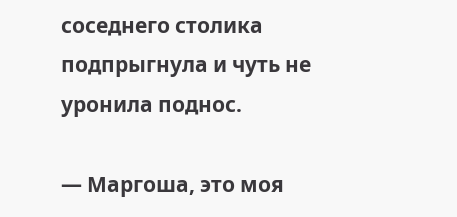соседнего столика подпрыгнула и чуть не уронила поднос.

— Маргоша, это моя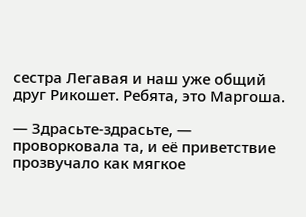сестра Легавая и наш уже общий друг Рикошет. Ребята, это Маргоша.

— Здрасьте-здрасьте, — проворковала та, и её приветствие прозвучало как мягкое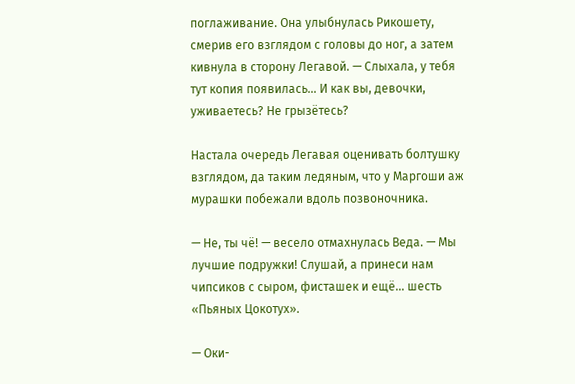поглаживание. Она улыбнулась Рикошету, смерив его взглядом с головы до ног, а затем кивнула в сторону Легавой. — Слыхала, у тебя тут копия появилась… И как вы, девочки, уживаетесь? Не грызётесь?

Настала очередь Легавая оценивать болтушку взглядом, да таким ледяным, что у Маргоши аж мурашки побежали вдоль позвоночника.

— Не, ты чё! — весело отмахнулась Веда. — Мы лучшие подружки! Слушай, а принеси нам чипсиков с сыром, фисташек и ещё… шесть «Пьяных Цокотух».

— Оки-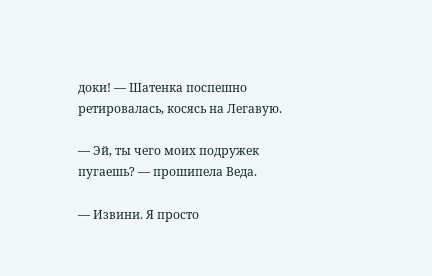доки! — Шатенка поспешно ретировалась, косясь на Легавую.

— Эй, ты чего моих подружек пугаешь? — прошипела Веда.

— Извини. Я просто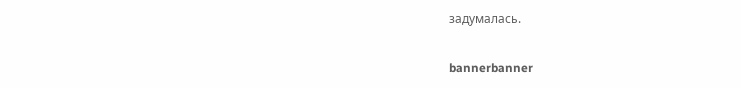задумалась.

bannerbanner